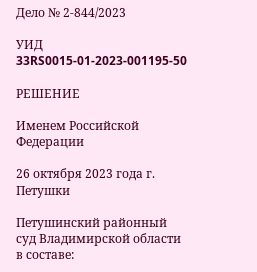Дело № 2-844/2023

УИД 33RS0015-01-2023-001195-50

РЕШЕНИЕ

Именем Российской Федерации

26 октября 2023 года г. Петушки

Петушинский районный суд Владимирской области в составе: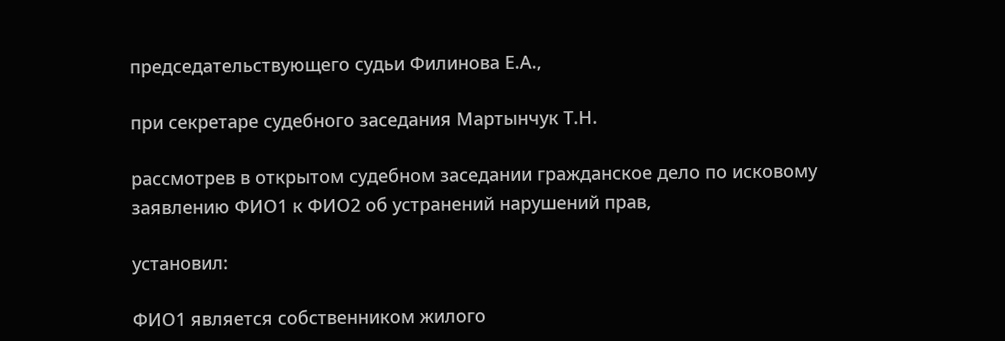председательствующего судьи Филинова Е.А.,

при секретаре судебного заседания Мартынчук Т.Н.

рассмотрев в открытом судебном заседании гражданское дело по исковому заявлению ФИО1 к ФИО2 об устранений нарушений прав,

установил:

ФИО1 является собственником жилого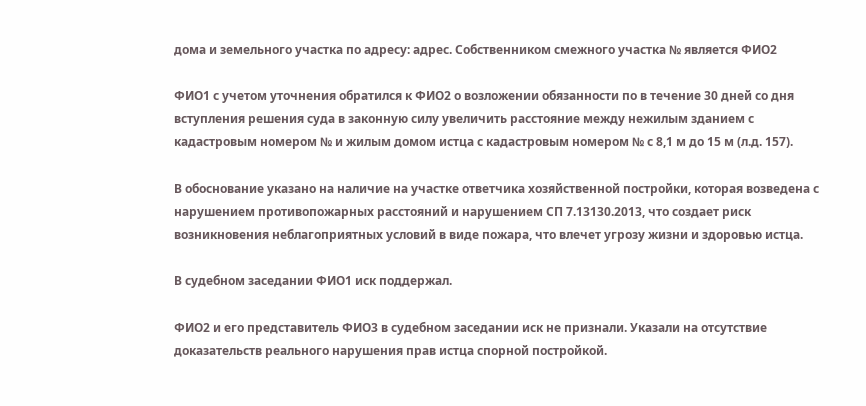дома и земельного участка по адресу: адрес. Собственником смежного участка № является ФИО2

ФИО1 с учетом уточнения обратился к ФИО2 о возложении обязанности по в течение 30 дней со дня вступления решения суда в законную силу увеличить расстояние между нежилым зданием с кадастровым номером № и жилым домом истца с кадастровым номером № с 8,1 м до 15 м (л.д. 157).

В обоснование указано на наличие на участке ответчика хозяйственной постройки, которая возведена с нарушением противопожарных расстояний и нарушением СП 7.13130.2013, что создает риск возникновения неблагоприятных условий в виде пожара, что влечет угрозу жизни и здоровью истца.

В судебном заседании ФИО1 иск поддержал.

ФИО2 и его представитель ФИО3 в судебном заседании иск не признали. Указали на отсутствие доказательств реального нарушения прав истца спорной постройкой.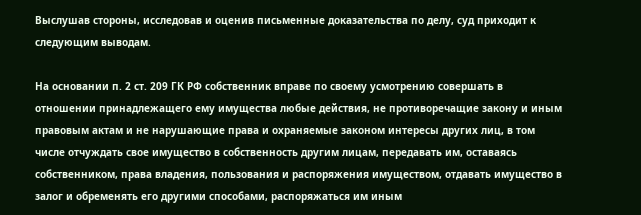Выслушав стороны, исследовав и оценив письменные доказательства по делу, суд приходит к следующим выводам.

На основании п. 2 ст. 209 ГК РФ собственник вправе по своему усмотрению совершать в отношении принадлежащего ему имущества любые действия, не противоречащие закону и иным правовым актам и не нарушающие права и охраняемые законом интересы других лиц, в том числе отчуждать свое имущество в собственность другим лицам, передавать им, оставаясь собственником, права владения, пользования и распоряжения имуществом, отдавать имущество в залог и обременять его другими способами, распоряжаться им иным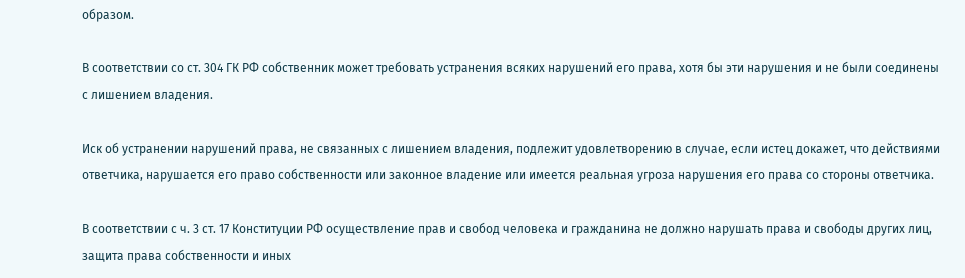образом.

В соответствии со ст. 304 ГК РФ собственник может требовать устранения всяких нарушений его права, хотя бы эти нарушения и не были соединены с лишением владения.

Иск об устранении нарушений права, не связанных с лишением владения, подлежит удовлетворению в случае, если истец докажет, что действиями ответчика, нарушается его право собственности или законное владение или имеется реальная угроза нарушения его права со стороны ответчика.

В соответствии с ч. 3 ст. 17 Конституции РФ осуществление прав и свобод человека и гражданина не должно нарушать права и свободы других лиц, защита права собственности и иных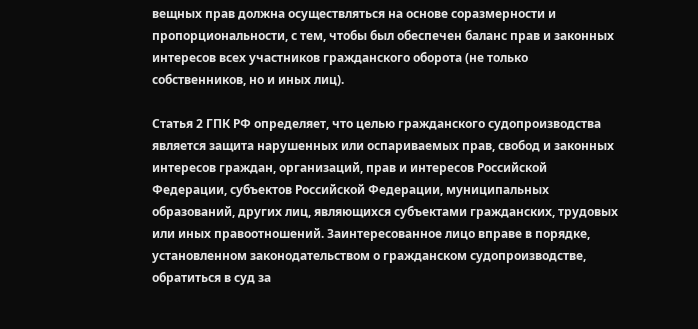вещных прав должна осуществляться на основе соразмерности и пропорциональности, с тем, чтобы был обеспечен баланс прав и законных интересов всех участников гражданского оборота (не только собственников, но и иных лиц).

Статья 2 ГПК РФ определяет, что целью гражданского судопроизводства является защита нарушенных или оспариваемых прав, свобод и законных интересов граждан, организаций, прав и интересов Российской Федерации, субъектов Российской Федерации, муниципальных образований, других лиц, являющихся субъектами гражданских, трудовых или иных правоотношений. Заинтересованное лицо вправе в порядке, установленном законодательством о гражданском судопроизводстве, обратиться в суд за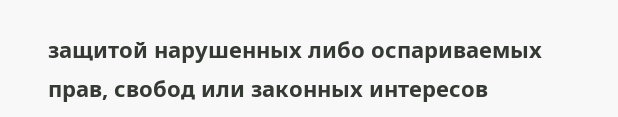защитой нарушенных либо оспариваемых прав, свобод или законных интересов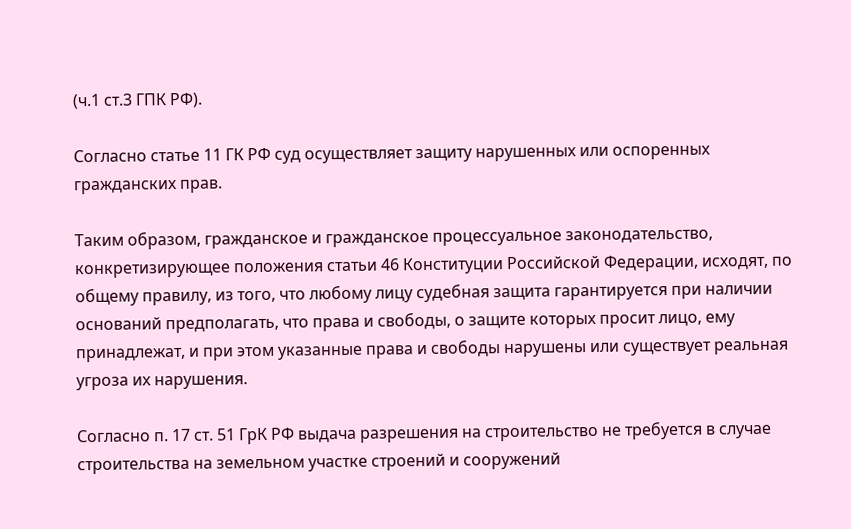(ч.1 ст.3 ГПК РФ).

Согласно статье 11 ГК РФ суд осуществляет защиту нарушенных или оспоренных гражданских прав.

Таким образом, гражданское и гражданское процессуальное законодательство, конкретизирующее положения статьи 46 Конституции Российской Федерации, исходят, по общему правилу, из того, что любому лицу судебная защита гарантируется при наличии оснований предполагать, что права и свободы, о защите которых просит лицо, ему принадлежат, и при этом указанные права и свободы нарушены или существует реальная угроза их нарушения.

Согласно п. 17 ст. 51 ГрК РФ выдача разрешения на строительство не требуется в случае строительства на земельном участке строений и сооружений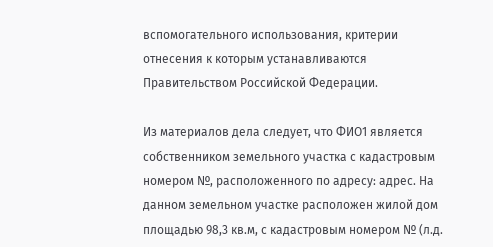вспомогательного использования, критерии отнесения к которым устанавливаются Правительством Российской Федерации.

Из материалов дела следует, что ФИО1 является собственником земельного участка с кадастровым номером №, расположенного по адресу: адрес. На данном земельном участке расположен жилой дом площадью 98,3 кв.м, с кадастровым номером № (л.д.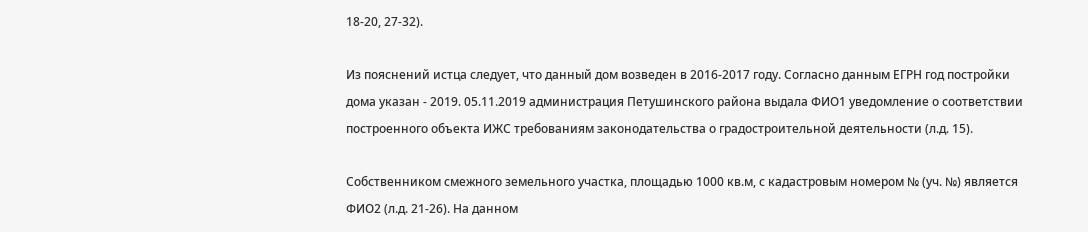18-20, 27-32).

Из пояснений истца следует, что данный дом возведен в 2016-2017 году. Согласно данным ЕГРН год постройки дома указан - 2019. 05.11.2019 администрация Петушинского района выдала ФИО1 уведомление о соответствии построенного объекта ИЖС требованиям законодательства о градостроительной деятельности (л.д. 15).

Собственником смежного земельного участка, площадью 1000 кв.м, с кадастровым номером № (уч. №) является ФИО2 (л.д. 21-26). На данном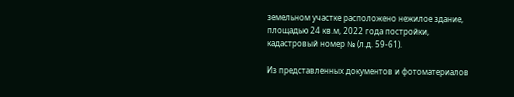земельном участке расположено нежилое здание, площадью 24 кв.м, 2022 года постройки, кадастровый номер № (л.д. 59-61).

Из представленных документов и фотоматериалов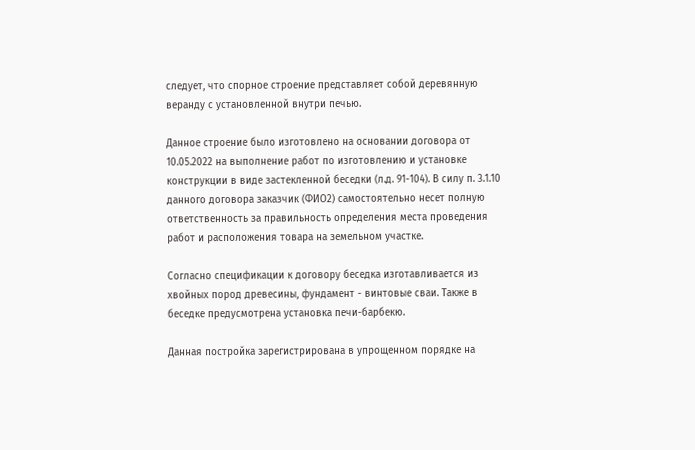следует, что спорное строение представляет собой деревянную веранду с установленной внутри печью.

Данное строение было изготовлено на основании договора от 10.05.2022 на выполнение работ по изготовлению и установке конструкции в виде застекленной беседки (л.д. 91-104). В силу п. 3.1.10 данного договора заказчик (ФИО2) самостоятельно несет полную ответственность за правильность определения места проведения работ и расположения товара на земельном участке.

Согласно спецификации к договору беседка изготавливается из хвойных пород древесины, фундамент - винтовые сваи. Также в беседке предусмотрена установка печи-барбекю.

Данная постройка зарегистрирована в упрощенном порядке на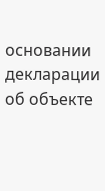основании декларации об объекте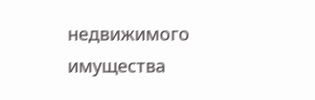недвижимого имущества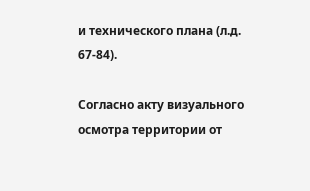и технического плана (л.д. 67-84).

Согласно акту визуального осмотра территории от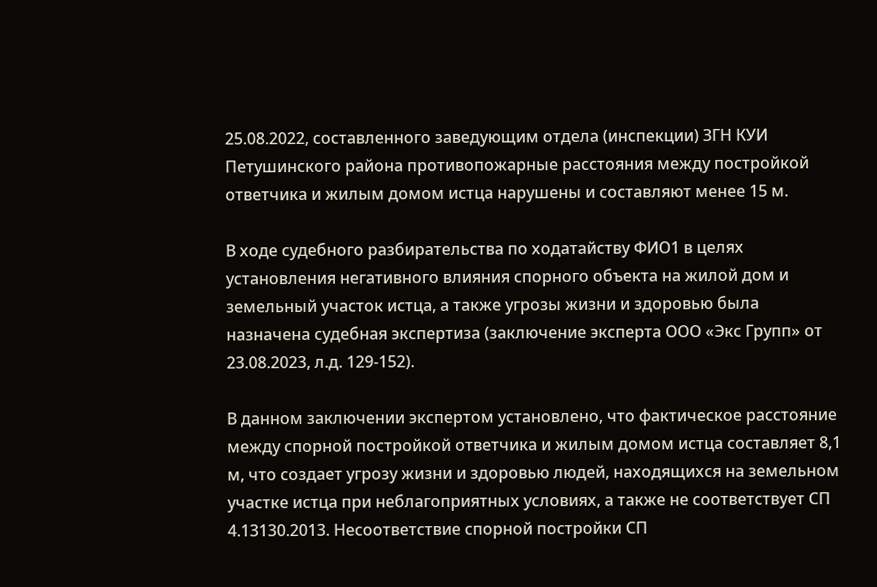25.08.2022, составленного заведующим отдела (инспекции) ЗГН КУИ Петушинского района противопожарные расстояния между постройкой ответчика и жилым домом истца нарушены и составляют менее 15 м.

В ходе судебного разбирательства по ходатайству ФИО1 в целях установления негативного влияния спорного объекта на жилой дом и земельный участок истца, а также угрозы жизни и здоровью была назначена судебная экспертиза (заключение эксперта ООО «Экс Групп» от 23.08.2023, л.д. 129-152).

В данном заключении экспертом установлено, что фактическое расстояние между спорной постройкой ответчика и жилым домом истца составляет 8,1 м, что создает угрозу жизни и здоровью людей, находящихся на земельном участке истца при неблагоприятных условиях, а также не соответствует СП 4.13130.2013. Несоответствие спорной постройки СП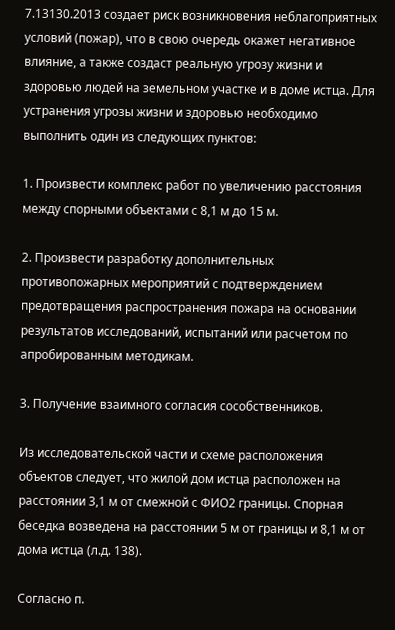7.13130.2013 создает риск возникновения неблагоприятных условий (пожар), что в свою очередь окажет негативное влияние, а также создаст реальную угрозу жизни и здоровью людей на земельном участке и в доме истца. Для устранения угрозы жизни и здоровью необходимо выполнить один из следующих пунктов:

1. Произвести комплекс работ по увеличению расстояния между спорными объектами с 8,1 м до 15 м.

2. Произвести разработку дополнительных противопожарных мероприятий с подтверждением предотвращения распространения пожара на основании результатов исследований, испытаний или расчетом по апробированным методикам.

3. Получение взаимного согласия сособственников.

Из исследовательской части и схеме расположения объектов следует, что жилой дом истца расположен на расстоянии 3,1 м от смежной с ФИО2 границы. Спорная беседка возведена на расстоянии 5 м от границы и 8,1 м от дома истца (л.д. 138).

Согласно п.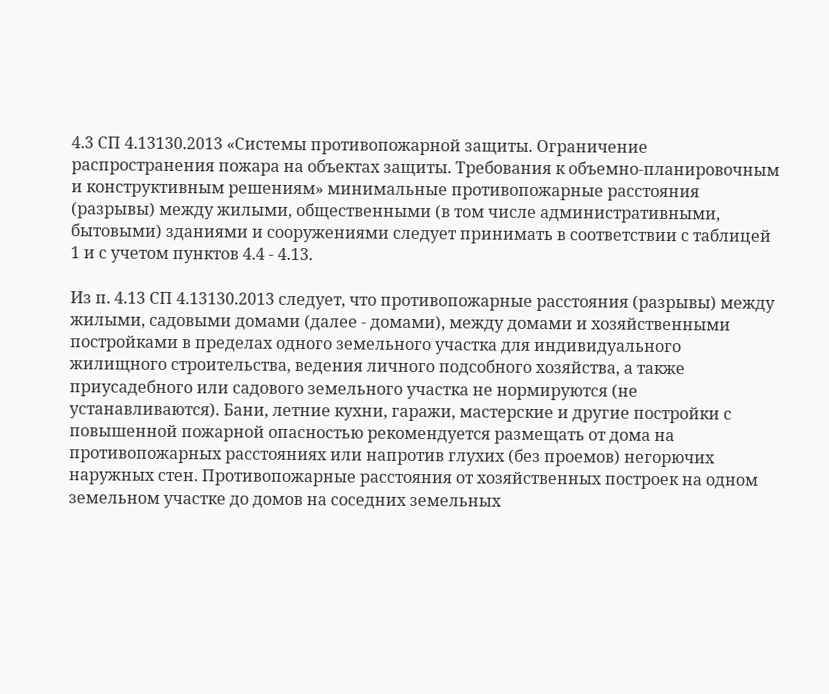4.3 СП 4.13130.2013 «Системы противопожарной защиты. Ограничение распространения пожара на объектах защиты. Требования к объемно-планировочным и конструктивным решениям» минимальные противопожарные расстояния (разрывы) между жилыми, общественными (в том числе административными, бытовыми) зданиями и сооружениями следует принимать в соответствии с таблицей 1 и с учетом пунктов 4.4 - 4.13.

Из п. 4.13 СП 4.13130.2013 следует, что противопожарные расстояния (разрывы) между жилыми, садовыми домами (далее - домами), между домами и хозяйственными постройками в пределах одного земельного участка для индивидуального жилищного строительства, ведения личного подсобного хозяйства, а также приусадебного или садового земельного участка не нормируются (не устанавливаются). Бани, летние кухни, гаражи, мастерские и другие постройки с повышенной пожарной опасностью рекомендуется размещать от дома на противопожарных расстояниях или напротив глухих (без проемов) негорючих наружных стен. Противопожарные расстояния от хозяйственных построек на одном земельном участке до домов на соседних земельных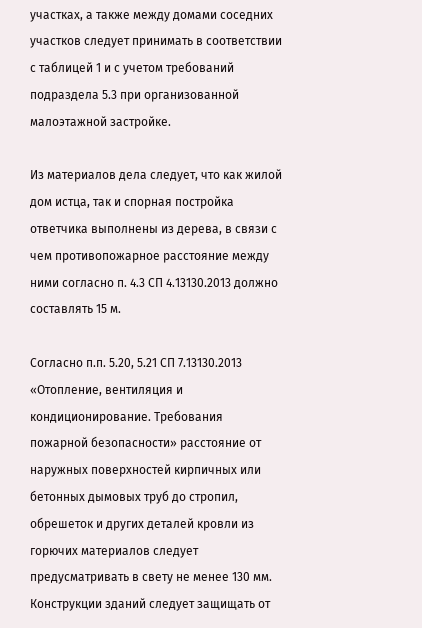участках, а также между домами соседних участков следует принимать в соответствии с таблицей 1 и с учетом требований подраздела 5.3 при организованной малоэтажной застройке.

Из материалов дела следует, что как жилой дом истца, так и спорная постройка ответчика выполнены из дерева, в связи с чем противопожарное расстояние между ними согласно п. 4.3 СП 4.13130.2013 должно составлять 15 м.

Согласно п.п. 5.20, 5.21 СП 7.13130.2013 «Отопление, вентиляция и кондиционирование. Требования пожарной безопасности» расстояние от наружных поверхностей кирпичных или бетонных дымовых труб до стропил, обрешеток и других деталей кровли из горючих материалов следует предусматривать в свету не менее 130 мм. Конструкции зданий следует защищать от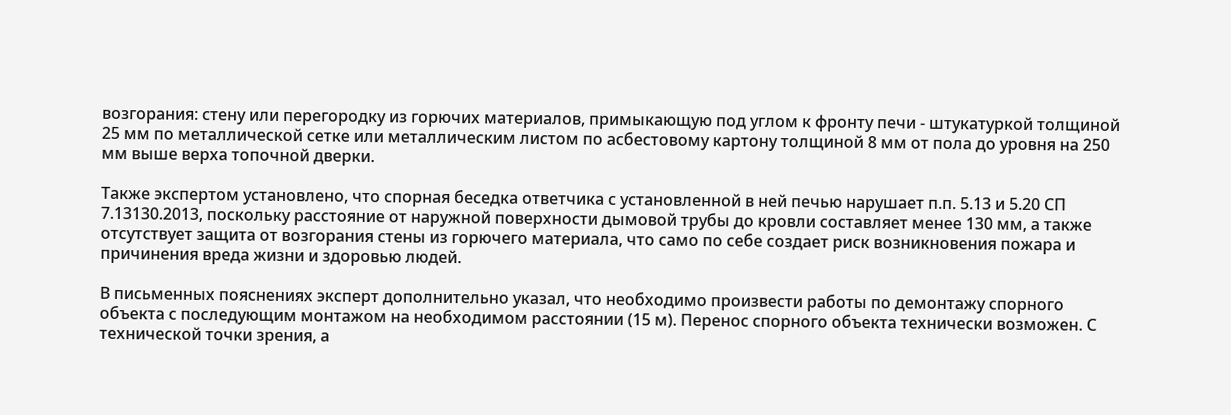возгорания: стену или перегородку из горючих материалов, примыкающую под углом к фронту печи - штукатуркой толщиной 25 мм по металлической сетке или металлическим листом по асбестовому картону толщиной 8 мм от пола до уровня на 250 мм выше верха топочной дверки.

Также экспертом установлено, что спорная беседка ответчика с установленной в ней печью нарушает п.п. 5.13 и 5.20 СП 7.13130.2013, поскольку расстояние от наружной поверхности дымовой трубы до кровли составляет менее 130 мм, а также отсутствует защита от возгорания стены из горючего материала, что само по себе создает риск возникновения пожара и причинения вреда жизни и здоровью людей.

В письменных пояснениях эксперт дополнительно указал, что необходимо произвести работы по демонтажу спорного объекта с последующим монтажом на необходимом расстоянии (15 м). Перенос спорного объекта технически возможен. С технической точки зрения, а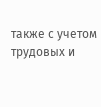также с учетом трудовых и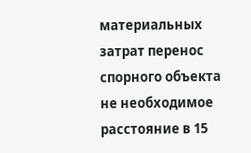материальных затрат перенос спорного объекта не необходимое расстояние в 15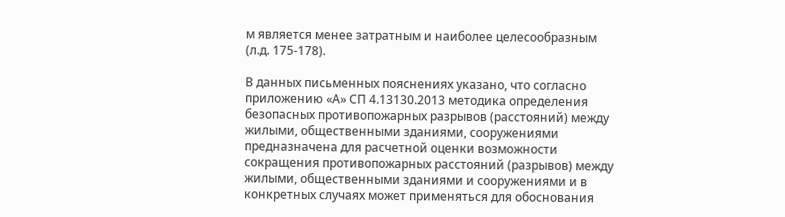м является менее затратным и наиболее целесообразным (л.д. 175-178).

В данных письменных пояснениях указано, что согласно приложению «А» СП 4.13130.2013 методика определения безопасных противопожарных разрывов (расстояний) между жилыми, общественными зданиями, сооружениями предназначена для расчетной оценки возможности сокращения противопожарных расстояний (разрывов) между жилыми, общественными зданиями и сооружениями и в конкретных случаях может применяться для обоснования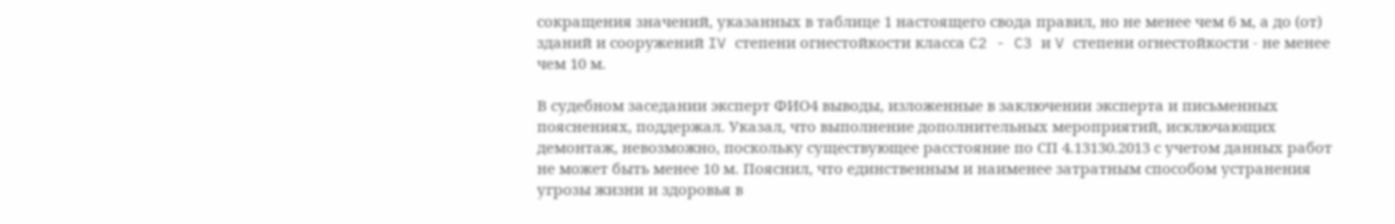сокращения значений, указанных в таблице 1 настоящего свода правил, но не менее чем 6 м, а до (от) зданий и сооружений IV степени огнестойкости класса C2 - C3 и V степени огнестойкости - не менее чем 10 м.

В судебном заседании эксперт ФИО4 выводы, изложенные в заключении эксперта и письменных пояснениях, поддержал. Указал, что выполнение дополнительных мероприятий, исключающих демонтаж, невозможно, поскольку существующее расстояние по СП 4.13130.2013 с учетом данных работ не может быть менее 10 м. Пояснил, что единственным и наименее затратным способом устранения угрозы жизни и здоровья в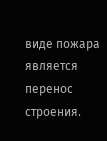виде пожара является перенос строения.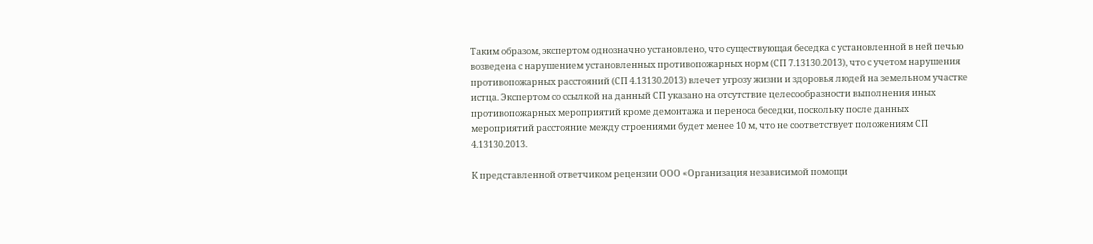Таким образом, экспертом однозначно установлено, что существующая беседка с установленной в ней печью возведена с нарушением установленных противопожарных норм (СП 7.13130.2013), что с учетом нарушения противопожарных расстояний (СП 4.13130.2013) влечет угрозу жизни и здоровья людей на земельном участке истца. Экспертом со ссылкой на данный СП указано на отсутствие целесообразности выполнения иных противопожарных мероприятий кроме демонтажа и переноса беседки, поскольку после данных мероприятий расстояние между строениями будет менее 10 м, что не соответствует положениям СП 4.13130.2013.

К представленной ответчиком рецензии ООО «Организация независимой помощи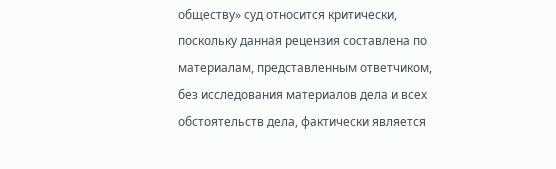обществу» суд относится критически, поскольку данная рецензия составлена по материалам, представленным ответчиком, без исследования материалов дела и всех обстоятельств дела, фактически является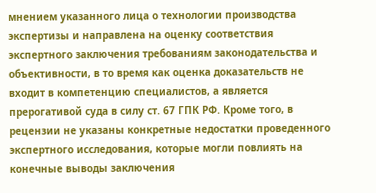мнением указанного лица о технологии производства экспертизы и направлена на оценку соответствия экспертного заключения требованиям законодательства и объективности, в то время как оценка доказательств не входит в компетенцию специалистов, а является прерогативой суда в силу ст. 67 ГПК РФ. Кроме того, в рецензии не указаны конкретные недостатки проведенного экспертного исследования, которые могли повлиять на конечные выводы заключения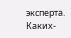эксперта. Каких-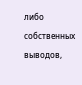либо собственных выводов,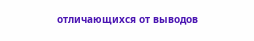отличающихся от выводов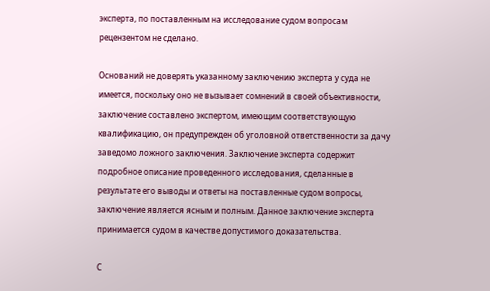эксперта, по поставленным на исследование судом вопросам рецензентом не сделано.

Оснований не доверять указанному заключению эксперта у суда не имеется, поскольку оно не вызывает сомнений в своей объективности, заключение составлено экспертом, имеющим соответствующую квалификацию, он предупрежден об уголовной ответственности за дачу заведомо ложного заключения. Заключение эксперта содержит подробное описание проведенного исследования, сделанные в результате его выводы и ответы на поставленные судом вопросы, заключение является ясным и полным. Данное заключение эксперта принимается судом в качестве допустимого доказательства.

С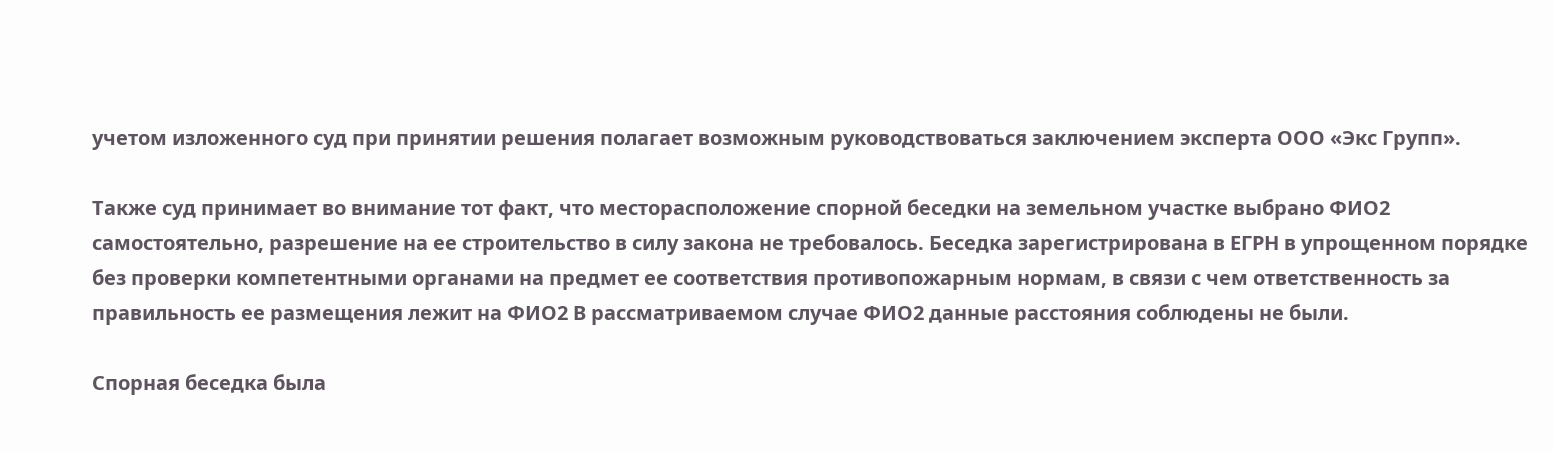учетом изложенного суд при принятии решения полагает возможным руководствоваться заключением эксперта ООО «Экс Групп».

Также суд принимает во внимание тот факт, что месторасположение спорной беседки на земельном участке выбрано ФИО2 самостоятельно, разрешение на ее строительство в силу закона не требовалось. Беседка зарегистрирована в ЕГРН в упрощенном порядке без проверки компетентными органами на предмет ее соответствия противопожарным нормам, в связи с чем ответственность за правильность ее размещения лежит на ФИО2 В рассматриваемом случае ФИО2 данные расстояния соблюдены не были.

Спорная беседка была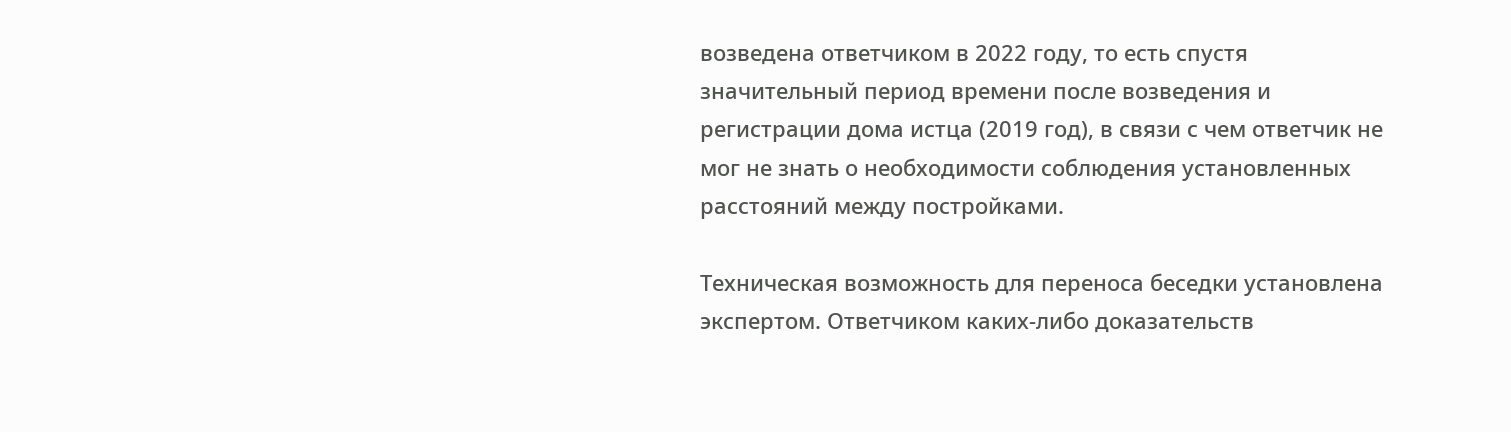возведена ответчиком в 2022 году, то есть спустя значительный период времени после возведения и регистрации дома истца (2019 год), в связи с чем ответчик не мог не знать о необходимости соблюдения установленных расстояний между постройками.

Техническая возможность для переноса беседки установлена экспертом. Ответчиком каких-либо доказательств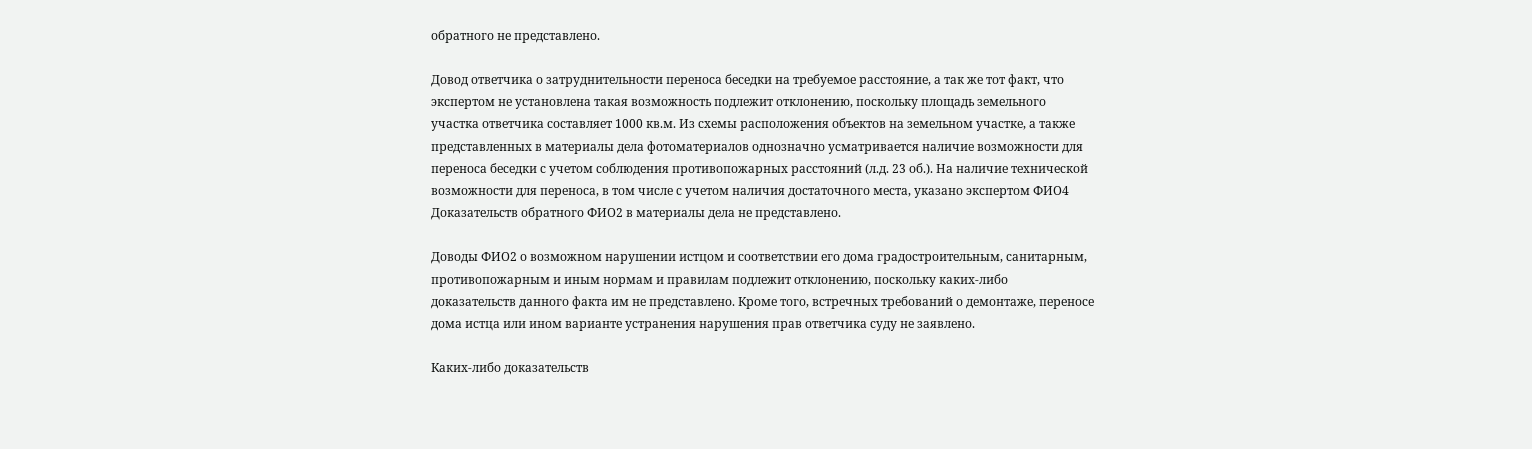обратного не представлено.

Довод ответчика о затруднительности переноса беседки на требуемое расстояние, а так же тот факт, что экспертом не установлена такая возможность подлежит отклонению, поскольку площадь земельного участка ответчика составляет 1000 кв.м. Из схемы расположения объектов на земельном участке, а также представленных в материалы дела фотоматериалов однозначно усматривается наличие возможности для переноса беседки с учетом соблюдения противопожарных расстояний (л.д. 23 об.). На наличие технической возможности для переноса, в том числе с учетом наличия достаточного места, указано экспертом ФИО4 Доказательств обратного ФИО2 в материалы дела не представлено.

Доводы ФИО2 о возможном нарушении истцом и соответствии его дома градостроительным, санитарным, противопожарным и иным нормам и правилам подлежит отклонению, поскольку каких-либо доказательств данного факта им не представлено. Кроме того, встречных требований о демонтаже, переносе дома истца или ином варианте устранения нарушения прав ответчика суду не заявлено.

Каких-либо доказательств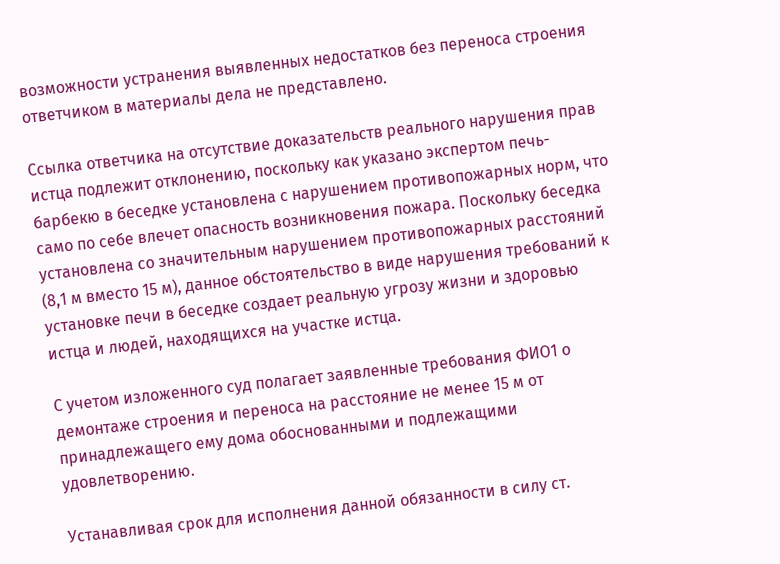возможности устранения выявленных недостатков без переноса строения ответчиком в материалы дела не представлено.

Ссылка ответчика на отсутствие доказательств реального нарушения прав истца подлежит отклонению, поскольку как указано экспертом печь-барбекю в беседке установлена с нарушением противопожарных норм, что само по себе влечет опасность возникновения пожара. Поскольку беседка установлена со значительным нарушением противопожарных расстояний (8,1 м вместо 15 м), данное обстоятельство в виде нарушения требований к установке печи в беседке создает реальную угрозу жизни и здоровью истца и людей, находящихся на участке истца.

С учетом изложенного суд полагает заявленные требования ФИО1 о демонтаже строения и переноса на расстояние не менее 15 м от принадлежащего ему дома обоснованными и подлежащими удовлетворению.

Устанавливая срок для исполнения данной обязанности в силу ст.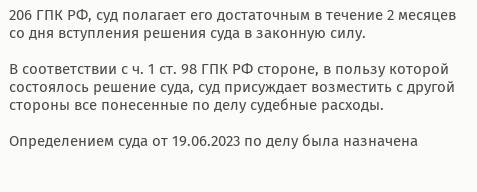206 ГПК РФ, суд полагает его достаточным в течение 2 месяцев со дня вступления решения суда в законную силу.

В соответствии с ч. 1 ст. 98 ГПК РФ стороне, в пользу которой состоялось решение суда, суд присуждает возместить с другой стороны все понесенные по делу судебные расходы.

Определением суда от 19.06.2023 по делу была назначена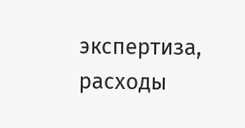экспертиза, расходы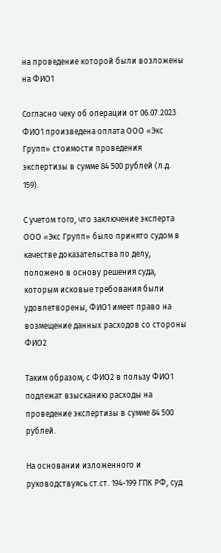на проведение которой были возложены на ФИО1

Согласно чеку об операции от 06.07.2023 ФИО1 произведена оплата ООО «Экс Групп» стоимости проведения экспертизы в сумме 84 500 рублей (л.д. 159).

С учетом того, что заключение эксперта ООО «Экс Групп» было принято судом в качестве доказательства по делу, положено в основу решения суда, которым исковые требования были удовлетворены, ФИО1 имеет право на возмещение данных расходов со стороны ФИО2

Таким образом, с ФИО2 в пользу ФИО1 подлежат взысканию расходы на проведение экспертизы в сумме 84 500 рублей.

На основании изложенного и руководствуясь ст.ст. 194-199 ГПК РФ, суд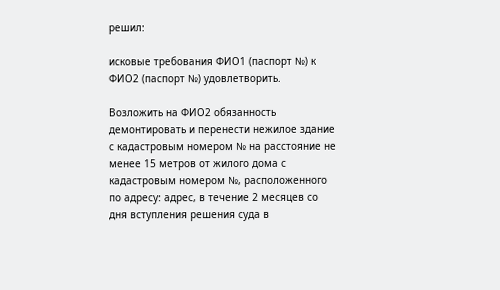решил:

исковые требования ФИО1 (паспорт №) к ФИО2 (паспорт №) удовлетворить.

Возложить на ФИО2 обязанность демонтировать и перенести нежилое здание с кадастровым номером № на расстояние не менее 15 метров от жилого дома с кадастровым номером №, расположенного по адресу: адрес, в течение 2 месяцев со дня вступления решения суда в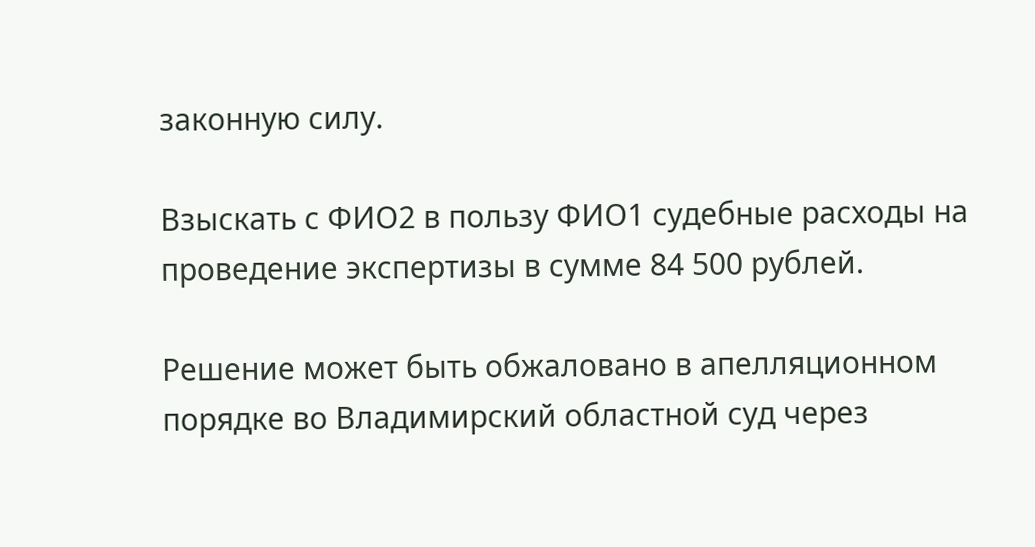законную силу.

Взыскать с ФИО2 в пользу ФИО1 судебные расходы на проведение экспертизы в сумме 84 500 рублей.

Решение может быть обжаловано в апелляционном порядке во Владимирский областной суд через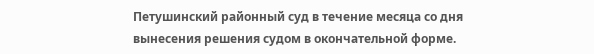Петушинский районный суд в течение месяца со дня вынесения решения судом в окончательной форме.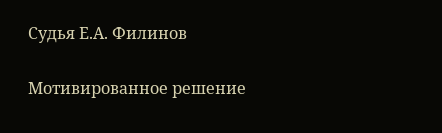Судья Е.А. Филинов

Мотивированное решение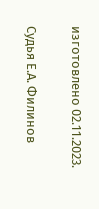изготовлено 02.11.2023.

Судья Е.А. Филинов